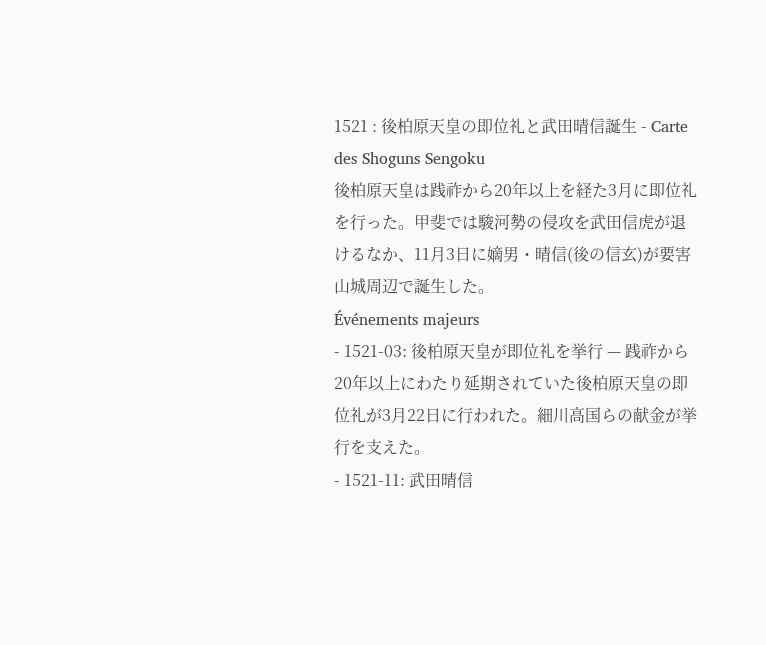1521 : 後柏原天皇の即位礼と武田晴信誕生 - Carte des Shoguns Sengoku
後柏原天皇は践祚から20年以上を経た3月に即位礼を行った。甲斐では駿河勢の侵攻を武田信虎が退けるなか、11月3日に嫡男・晴信(後の信玄)が要害山城周辺で誕生した。
Événements majeurs
- 1521-03: 後柏原天皇が即位礼を挙行 — 践祚から20年以上にわたり延期されていた後柏原天皇の即位礼が3月22日に行われた。細川高国らの献金が挙行を支えた。
- 1521-11: 武田晴信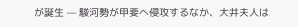が誕生 — 駿河勢が甲斐へ侵攻するなか、大井夫人は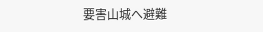要害山城へ避難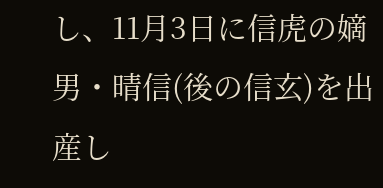し、11月3日に信虎の嫡男・晴信(後の信玄)を出産し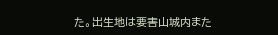た。出生地は要害山城内また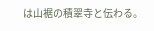は山裾の積翠寺と伝わる。